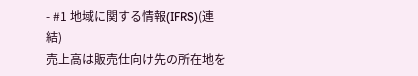- #1 地域に関する情報(IFRS)(連結)
売上高は販売仕向け先の所在地を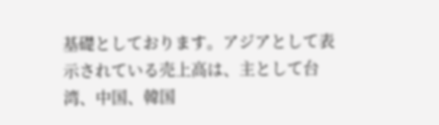基礎としております。アジアとして表示されている売上高は、主として台湾、中国、韓国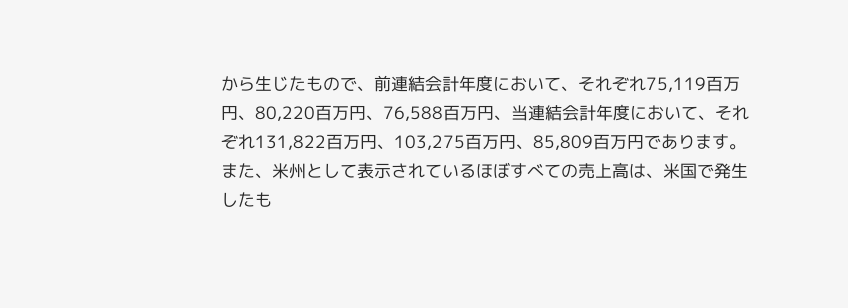から生じたもので、前連結会計年度において、それぞれ75,119百万円、80,220百万円、76,588百万円、当連結会計年度において、それぞれ131,822百万円、103,275百万円、85,809百万円であります。また、米州として表示されているほぼすべての売上高は、米国で発生したも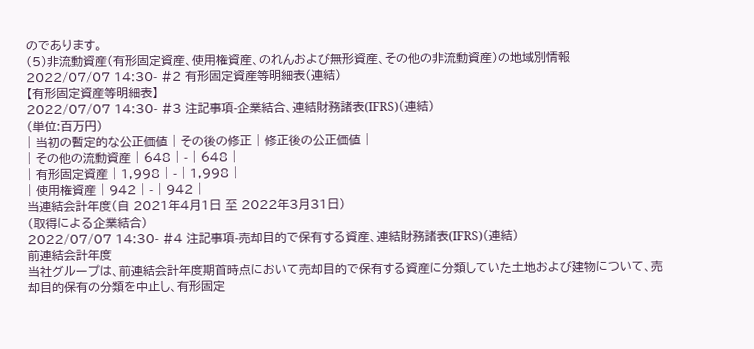のであります。
(5)非流動資産(有形固定資産、使用権資産、のれんおよび無形資産、その他の非流動資産)の地域別情報
2022/07/07 14:30- #2 有形固定資産等明細表(連結)
【有形固定資産等明細表】
2022/07/07 14:30- #3 注記事項-企業結合、連結財務諸表(IFRS)(連結)
(単位:百万円)
| 当初の暫定的な公正価値 | その後の修正 | 修正後の公正価値 |
| その他の流動資産 | 648 | - | 648 |
| 有形固定資産 | 1,998 | - | 1,998 |
| 使用権資産 | 942 | - | 942 |
当連結会計年度(自 2021年4月1日 至 2022年3月31日)
(取得による企業結合)
2022/07/07 14:30- #4 注記事項-売却目的で保有する資産、連結財務諸表(IFRS)(連結)
前連結会計年度
当社グループは、前連結会計年度期首時点において売却目的で保有する資産に分類していた土地および建物について、売却目的保有の分類を中止し、有形固定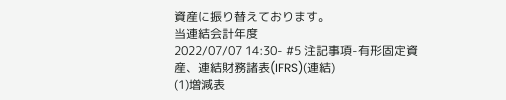資産に振り替えております。
当連結会計年度
2022/07/07 14:30- #5 注記事項-有形固定資産、連結財務諸表(IFRS)(連結)
(1)増減表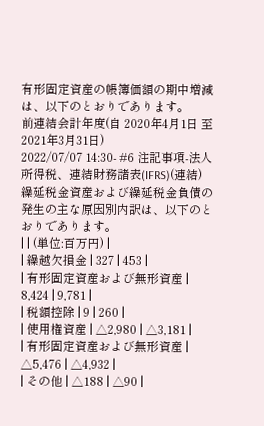有形固定資産の帳簿価額の期中増減は、以下のとおりであります。
前連結会計年度(自 2020年4月1日 至 2021年3月31日)
2022/07/07 14:30- #6 注記事項-法人所得税、連結財務諸表(IFRS)(連結)
繰延税金資産および繰延税金負債の発生の主な原因別内訳は、以下のとおりであります。
| | (単位:百万円) |
| 繰越欠損金 | 327 | 453 |
| 有形固定資産および無形資産 | 8,424 | 9,781 |
| 税額控除 | 9 | 260 |
| 使用権資産 | △2,980 | △3,181 |
| 有形固定資産および無形資産 | △5,476 | △4,932 |
| その他 | △188 | △90 |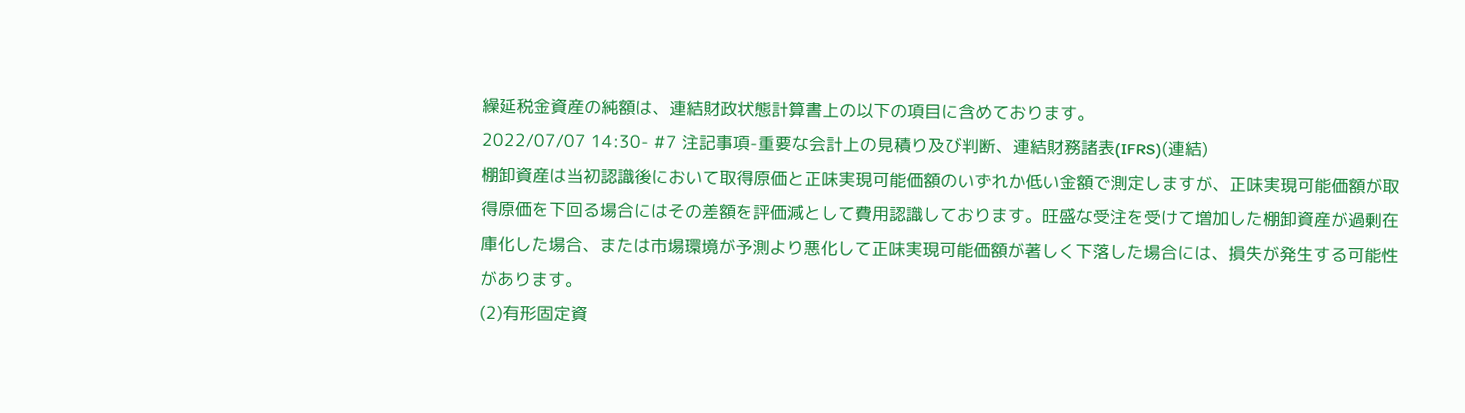繰延税金資産の純額は、連結財政状態計算書上の以下の項目に含めております。
2022/07/07 14:30- #7 注記事項-重要な会計上の見積り及び判断、連結財務諸表(IFRS)(連結)
棚卸資産は当初認識後において取得原価と正味実現可能価額のいずれか低い金額で測定しますが、正味実現可能価額が取得原価を下回る場合にはその差額を評価減として費用認識しております。旺盛な受注を受けて増加した棚卸資産が過剰在庫化した場合、または市場環境が予測より悪化して正味実現可能価額が著しく下落した場合には、損失が発生する可能性があります。
(2)有形固定資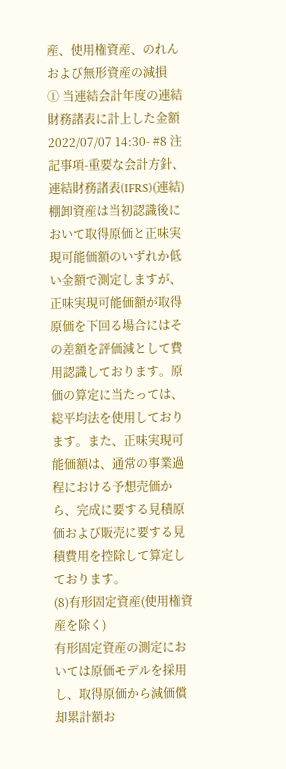産、使用権資産、のれんおよび無形資産の減損
① 当連結会計年度の連結財務諸表に計上した金額
2022/07/07 14:30- #8 注記事項-重要な会計方針、連結財務諸表(IFRS)(連結)
棚卸資産は当初認識後において取得原価と正味実現可能価額のいずれか低い金額で測定しますが、正味実現可能価額が取得原価を下回る場合にはその差額を評価減として費用認識しております。原価の算定に当たっては、総平均法を使用しております。また、正味実現可能価額は、通常の事業過程における予想売価から、完成に要する見積原価および販売に要する見積費用を控除して算定しております。
(8)有形固定資産(使用権資産を除く)
有形固定資産の測定においては原価モデルを採用し、取得原価から減価償却累計額お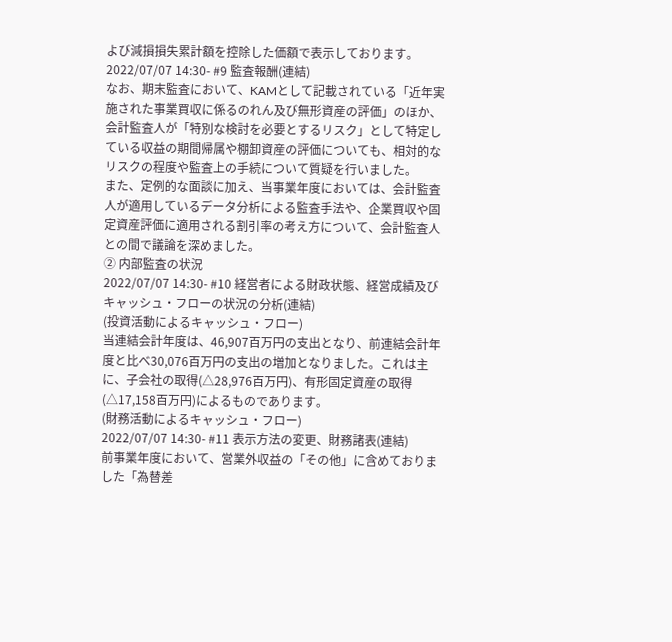よび減損損失累計額を控除した価額で表示しております。
2022/07/07 14:30- #9 監査報酬(連結)
なお、期末監査において、KAMとして記載されている「近年実施された事業買収に係るのれん及び無形資産の評価」のほか、会計監査人が「特別な検討を必要とするリスク」として特定している収益の期間帰属や棚卸資産の評価についても、相対的なリスクの程度や監査上の手続について質疑を行いました。
また、定例的な面談に加え、当事業年度においては、会計監査人が適用しているデータ分析による監査手法や、企業買収や固定資産評価に適用される割引率の考え方について、会計監査人との間で議論を深めました。
② 内部監査の状況
2022/07/07 14:30- #10 経営者による財政状態、経営成績及びキャッシュ・フローの状況の分析(連結)
(投資活動によるキャッシュ・フロー)
当連結会計年度は、46,907百万円の支出となり、前連結会計年度と比べ30,076百万円の支出の増加となりました。これは主に、子会社の取得(△28,976百万円)、有形固定資産の取得(△17,158百万円)によるものであります。
(財務活動によるキャッシュ・フロー)
2022/07/07 14:30- #11 表示方法の変更、財務諸表(連結)
前事業年度において、営業外収益の「その他」に含めておりました「為替差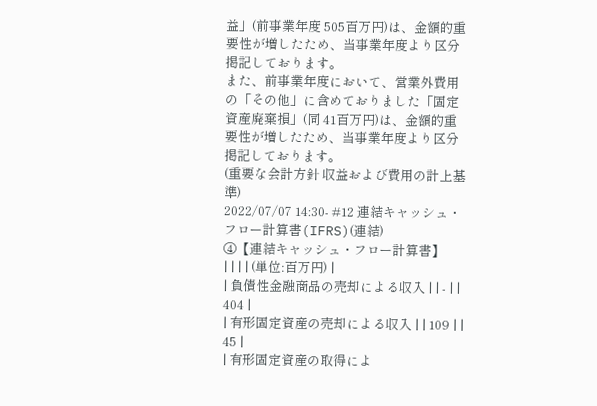益」(前事業年度 505百万円)は、金額的重要性が増したため、当事業年度より区分掲記しております。
また、前事業年度において、営業外費用の「その他」に含めておりました「固定資産廃棄損」(同 41百万円)は、金額的重要性が増したため、当事業年度より区分掲記しております。
(重要な会計方針 収益および費用の計上基準)
2022/07/07 14:30- #12 連結キャッシュ・フロー計算書(IFRS)(連結)
④【連結キャッシュ・フロー計算書】
| | | | (単位:百万円) |
| 負債性金融商品の売却による収入 | | - | | 404 |
| 有形固定資産の売却による収入 | | 109 | | 45 |
| 有形固定資産の取得によ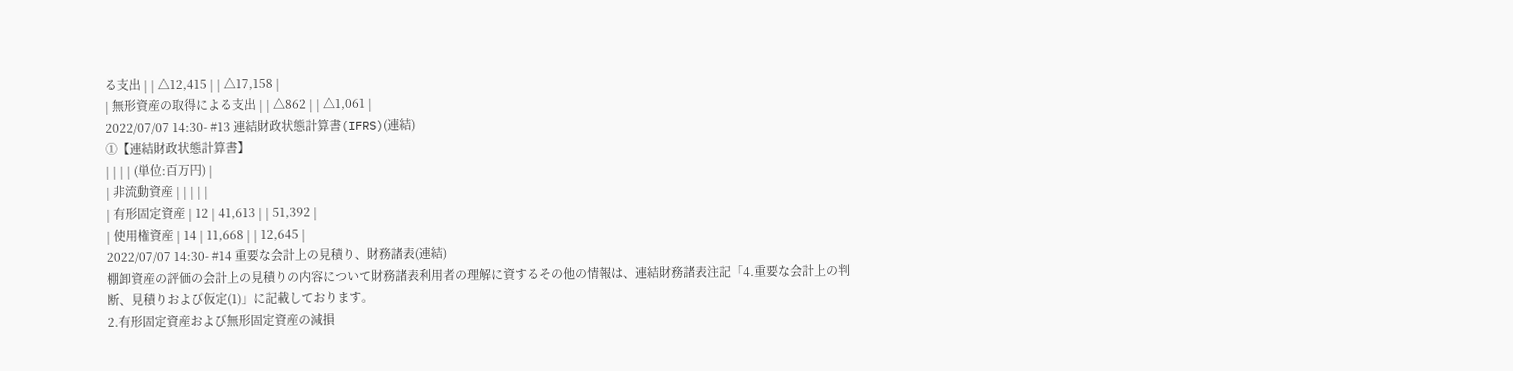る支出 | | △12,415 | | △17,158 |
| 無形資産の取得による支出 | | △862 | | △1,061 |
2022/07/07 14:30- #13 連結財政状態計算書(IFRS)(連結)
①【連結財政状態計算書】
| | | | (単位:百万円) |
| 非流動資産 | | | | |
| 有形固定資産 | 12 | 41,613 | | 51,392 |
| 使用権資産 | 14 | 11,668 | | 12,645 |
2022/07/07 14:30- #14 重要な会計上の見積り、財務諸表(連結)
棚卸資産の評価の会計上の見積りの内容について財務諸表利用者の理解に資するその他の情報は、連結財務諸表注記「4.重要な会計上の判断、見積りおよび仮定(1)」に記載しております。
2.有形固定資産および無形固定資産の減損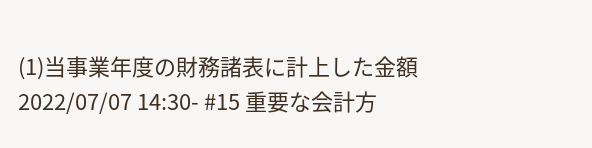(1)当事業年度の財務諸表に計上した金額
2022/07/07 14:30- #15 重要な会計方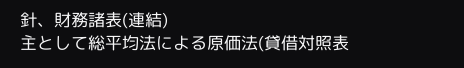針、財務諸表(連結)
主として総平均法による原価法(貸借対照表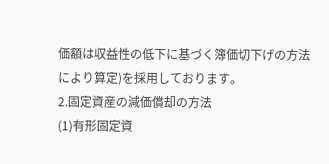価額は収益性の低下に基づく簿価切下げの方法により算定)を採用しております。
2.固定資産の減価償却の方法
(1)有形固定資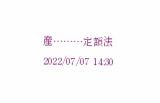産………定額法
2022/07/07 14:30